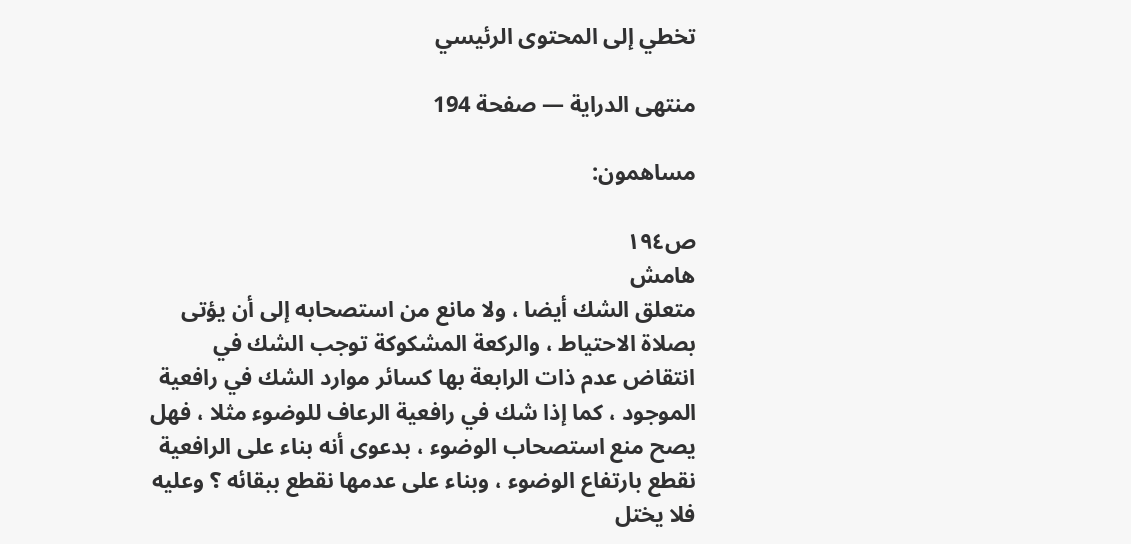تخطي إلى المحتوى الرئيسي

منتهى الدراية — صفحة 194

مساهمون:

ص١٩٤
هامش
متعلق الشك أيضا ، ولا مانع من استصحابه إلى أن يؤتى بصلاة الاحتياط ، والركعة المشكوكة توجب الشك في انتقاض عدم ذات الرابعة بها كسائر موارد الشك في رافعية الموجود ، كما إذا شك في رافعية الرعاف للوضوء مثلا ، فهل يصح منع استصحاب الوضوء ، بدعوى أنه بناء على الرافعية نقطع بارتفاع الوضوء ، وبناء على عدمها نقطع ببقائه ؟ وعليه فلا يختل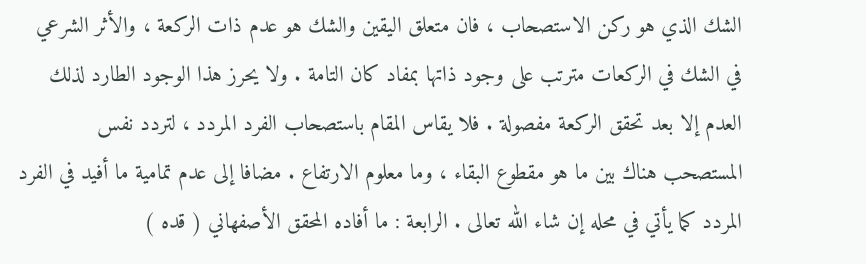الشك الذي هو ركن الاستصحاب ، فان متعلق اليقين والشك هو عدم ذات الركعة ، والأثر الشرعي في الشك في الركعات مترتب على وجود ذاتها بمفاد كان التامة . ولا يحرز هذا الوجود الطارد لذلك العدم إلا بعد تحقق الركعة مفصولة . فلا يقاس المقام باستصحاب الفرد المردد ، لتردد نفس المستصحب هناك بين ما هو مقطوع البقاء ، وما معلوم الارتفاع . مضافا إلى عدم تمامية ما أفيد في الفرد المردد كما يأتي في محله إن شاء الله تعالى . الرابعة : ما أفاده المحقق الأصفهاني ( قده )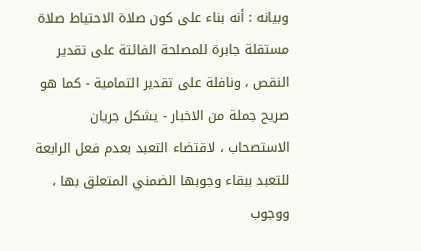وبيانه : أنه بناء على كون صلاة الاحتياط صلاة مستقلة جابرة للمصلحة الفائتة على تقدير النقص ، ونافلة على تقدير التمامية - كما هو صريح جملة من الاخبار - يشكل جريان الاستصحاب ، لاقتضاء التعبد بعدم فعل الرابعة للتعبد ببقاء وجوبها الضمني المتعلق بها ، ووجوب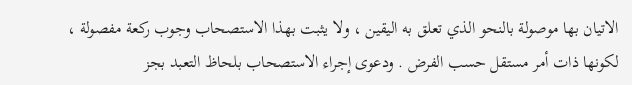الاتيان بها موصولة بالنحو الذي تعلق به اليقين ، ولا يثبت بهذا الاستصحاب وجوب ركعة مفصولة ، لكونها ذات أمر مستقل حسب الفرض . ودعوى إجراء الاستصحاب بلحاظ التعبد بجز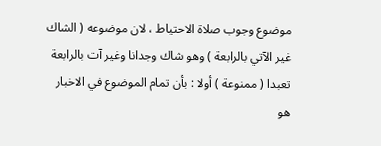موضوع وجوب صلاة الاحتياط ، لان موضوعه ( الشاك غير الآتي بالرابعة ) وهو شاك وجدانا وغير آت بالرابعة تعبدا ( ممنوعة ) أولا : بأن تمام الموضوع في الاخبار هو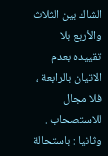الشاك بين الثلاث والأربع بلا تقييده بعدم الاتيان بالرابعة ، فلا مجال للاستصحاب . وثانيا : باستحالة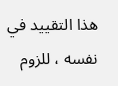هذا التقييد في نفسه ، للزوم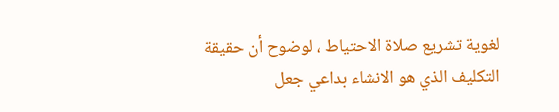لغوية تشريع صلاة الاحتياط ، لوضوح أن حقيقة التكليف الذي هو الانشاء بداعي جعل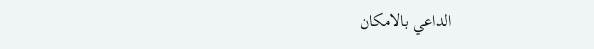الداعي بالامكان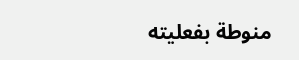منوطة بفعليته